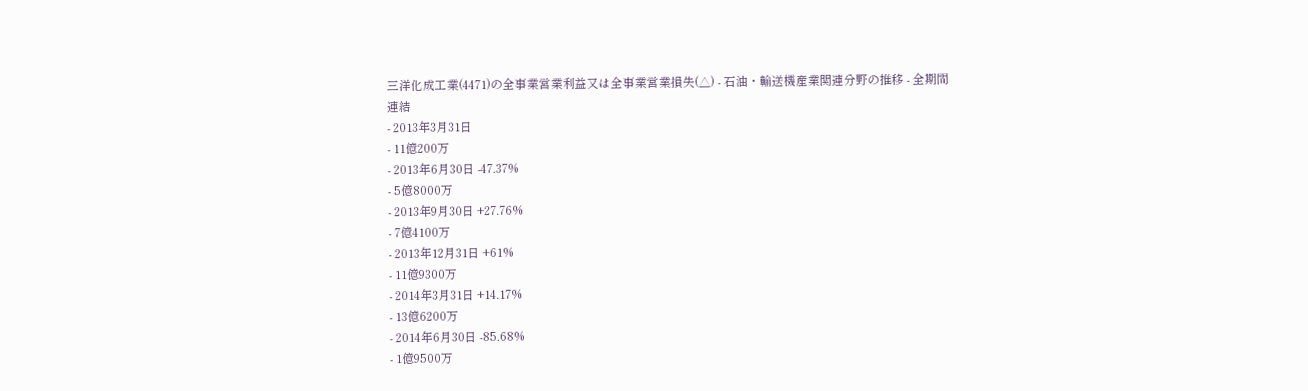三洋化成工業(4471)の全事業営業利益又は全事業営業損失(△) - 石油・輸送機産業関連分野の推移 - 全期間
連結
- 2013年3月31日
- 11億200万
- 2013年6月30日 -47.37%
- 5億8000万
- 2013年9月30日 +27.76%
- 7億4100万
- 2013年12月31日 +61%
- 11億9300万
- 2014年3月31日 +14.17%
- 13億6200万
- 2014年6月30日 -85.68%
- 1億9500万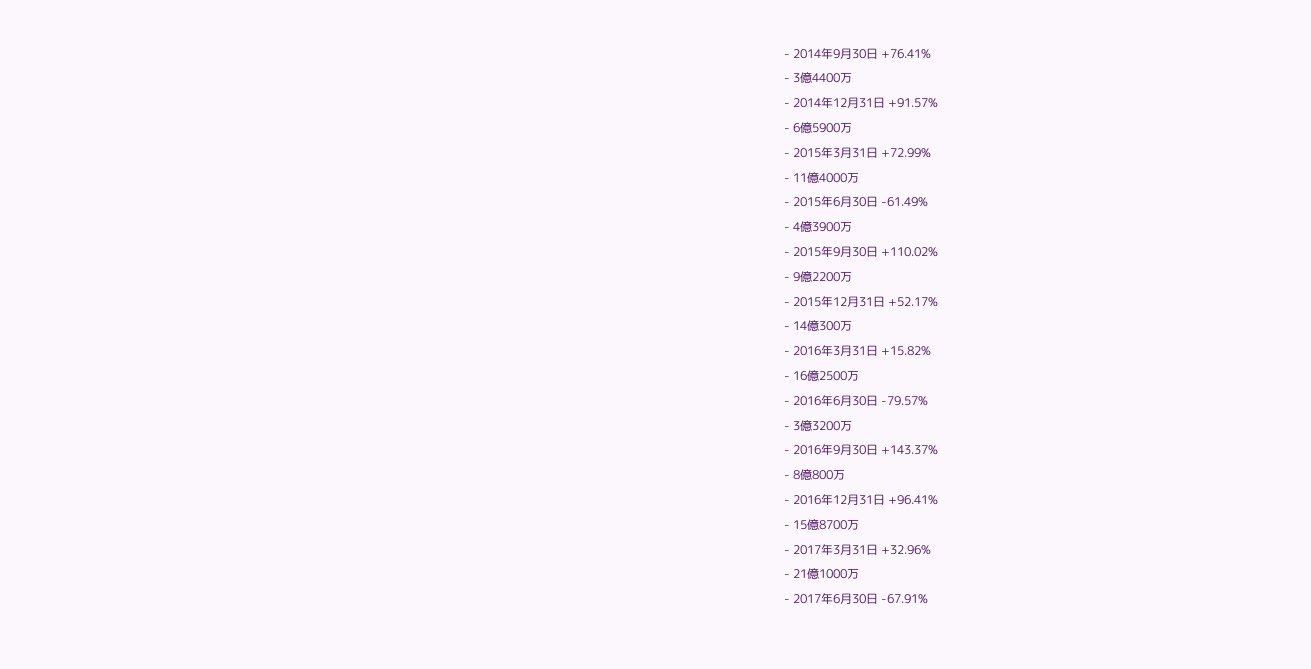- 2014年9月30日 +76.41%
- 3億4400万
- 2014年12月31日 +91.57%
- 6億5900万
- 2015年3月31日 +72.99%
- 11億4000万
- 2015年6月30日 -61.49%
- 4億3900万
- 2015年9月30日 +110.02%
- 9億2200万
- 2015年12月31日 +52.17%
- 14億300万
- 2016年3月31日 +15.82%
- 16億2500万
- 2016年6月30日 -79.57%
- 3億3200万
- 2016年9月30日 +143.37%
- 8億800万
- 2016年12月31日 +96.41%
- 15億8700万
- 2017年3月31日 +32.96%
- 21億1000万
- 2017年6月30日 -67.91%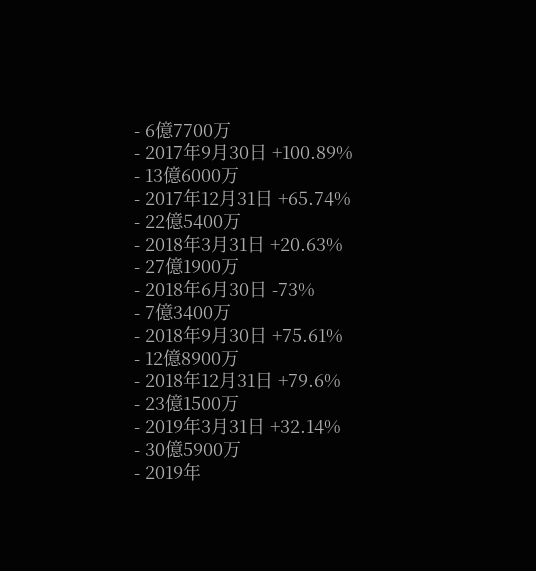- 6億7700万
- 2017年9月30日 +100.89%
- 13億6000万
- 2017年12月31日 +65.74%
- 22億5400万
- 2018年3月31日 +20.63%
- 27億1900万
- 2018年6月30日 -73%
- 7億3400万
- 2018年9月30日 +75.61%
- 12億8900万
- 2018年12月31日 +79.6%
- 23億1500万
- 2019年3月31日 +32.14%
- 30億5900万
- 2019年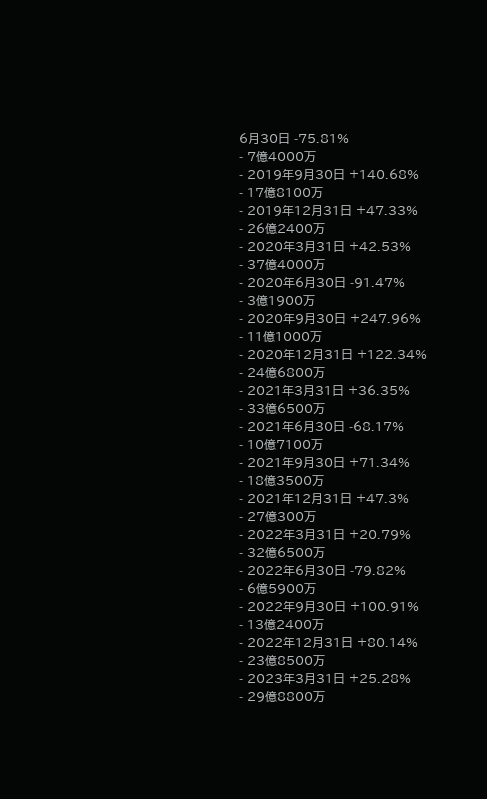6月30日 -75.81%
- 7億4000万
- 2019年9月30日 +140.68%
- 17億8100万
- 2019年12月31日 +47.33%
- 26億2400万
- 2020年3月31日 +42.53%
- 37億4000万
- 2020年6月30日 -91.47%
- 3億1900万
- 2020年9月30日 +247.96%
- 11億1000万
- 2020年12月31日 +122.34%
- 24億6800万
- 2021年3月31日 +36.35%
- 33億6500万
- 2021年6月30日 -68.17%
- 10億7100万
- 2021年9月30日 +71.34%
- 18億3500万
- 2021年12月31日 +47.3%
- 27億300万
- 2022年3月31日 +20.79%
- 32億6500万
- 2022年6月30日 -79.82%
- 6億5900万
- 2022年9月30日 +100.91%
- 13億2400万
- 2022年12月31日 +80.14%
- 23億8500万
- 2023年3月31日 +25.28%
- 29億8800万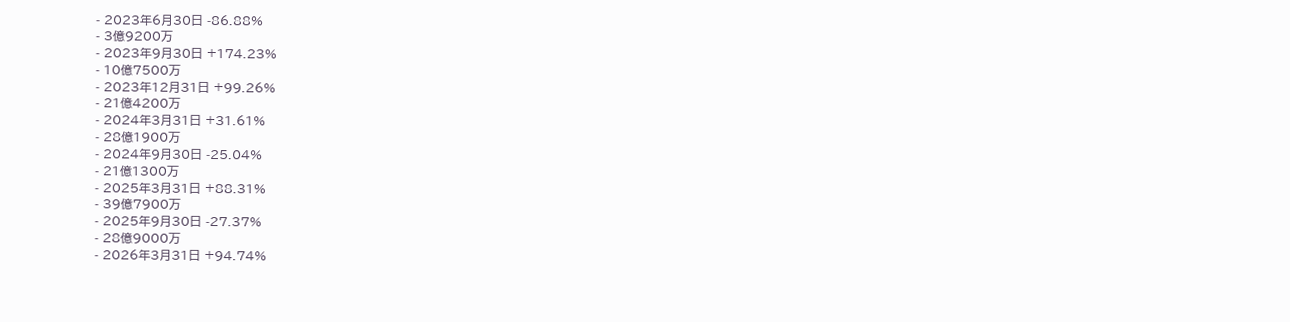- 2023年6月30日 -86.88%
- 3億9200万
- 2023年9月30日 +174.23%
- 10億7500万
- 2023年12月31日 +99.26%
- 21億4200万
- 2024年3月31日 +31.61%
- 28億1900万
- 2024年9月30日 -25.04%
- 21億1300万
- 2025年3月31日 +88.31%
- 39億7900万
- 2025年9月30日 -27.37%
- 28億9000万
- 2026年3月31日 +94.74%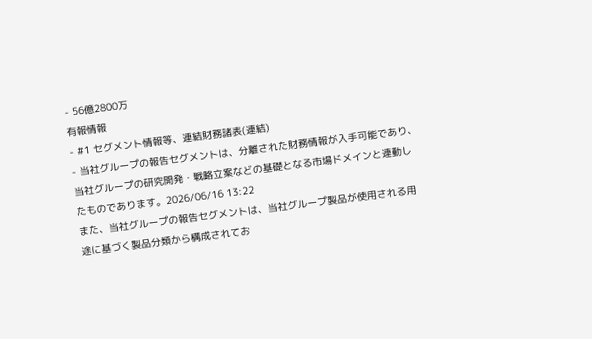- 56億2800万
有報情報
- #1 セグメント情報等、連結財務諸表(連結)
- 当社グループの報告セグメントは、分離された財務情報が入手可能であり、当社グループの研究開発・戦略立案などの基礎となる市場ドメインと連動したものであります。2026/06/16 13:22
また、当社グループの報告セグメントは、当社グループ製品が使用される用途に基づく製品分類から構成されてお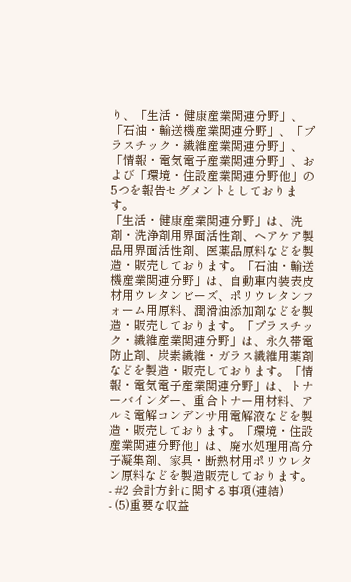り、「生活・健康産業関連分野」、「石油・輸送機産業関連分野」、「プラスチック・繊維産業関連分野」、「情報・電気電子産業関連分野」、および「環境・住設産業関連分野他」の5つを報告セグメントとしております。
「生活・健康産業関連分野」は、洗剤・洗浄剤用界面活性剤、ヘアケア製品用界面活性剤、医薬品原料などを製造・販売しております。「石油・輸送機産業関連分野」は、自動車内装表皮材用ウレタンビーズ、ポリウレタンフォーム用原料、潤滑油添加剤などを製造・販売しております。「プラスチック・繊維産業関連分野」は、永久帯電防止剤、炭素繊維・ガラス繊維用薬剤などを製造・販売しております。「情報・電気電子産業関連分野」は、トナーバインダー、重合トナー用材料、アルミ電解コンデンサ用電解液などを製造・販売しております。「環境・住設産業関連分野他」は、廃水処理用高分子凝集剤、家具・断熱材用ポリウレタン原料などを製造販売しております。 - #2 会計方針に関する事項(連結)
- (5)重要な収益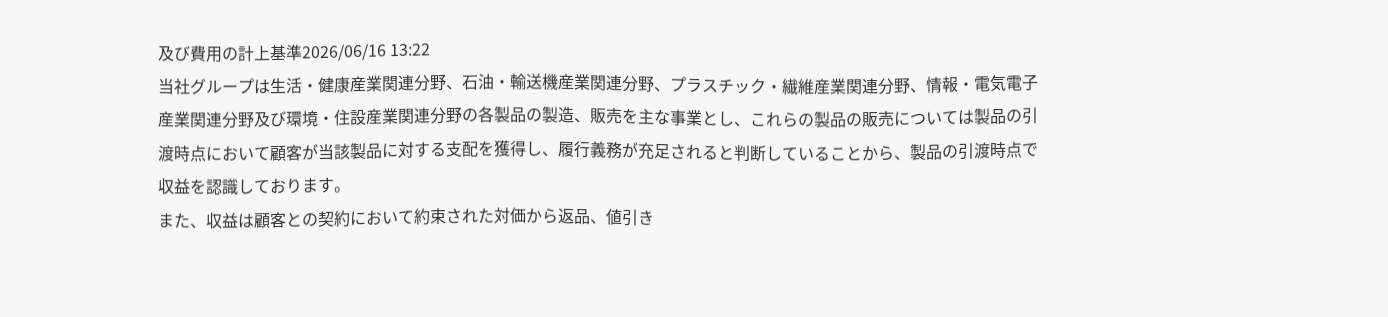及び費用の計上基準2026/06/16 13:22
当社グループは生活・健康産業関連分野、石油・輸送機産業関連分野、プラスチック・繊維産業関連分野、情報・電気電子産業関連分野及び環境・住設産業関連分野の各製品の製造、販売を主な事業とし、これらの製品の販売については製品の引渡時点において顧客が当該製品に対する支配を獲得し、履行義務が充足されると判断していることから、製品の引渡時点で収益を認識しております。
また、収益は顧客との契約において約束された対価から返品、値引き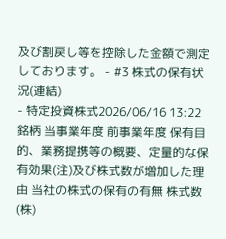及び割戻し等を控除した金額で測定しております。 - #3 株式の保有状況(連結)
- 特定投資株式2026/06/16 13:22
銘柄 当事業年度 前事業年度 保有目的、業務提携等の概要、定量的な保有効果(注)及び株式数が増加した理由 当社の株式の保有の有無 株式数(株)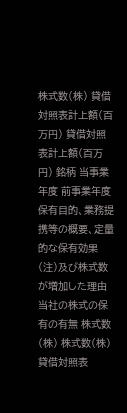株式数(株) 貸借対照表計上額(百万円) 貸借対照表計上額(百万円) 銘柄 当事業年度 前事業年度 保有目的、業務提携等の概要、定量的な保有効果(注)及び株式数が増加した理由 当社の株式の保有の有無 株式数(株) 株式数(株) 貸借対照表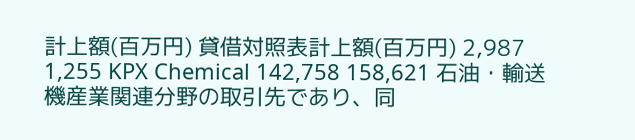計上額(百万円) 貸借対照表計上額(百万円) 2,987 1,255 KPX Chemical 142,758 158,621 石油・輸送機産業関連分野の取引先であり、同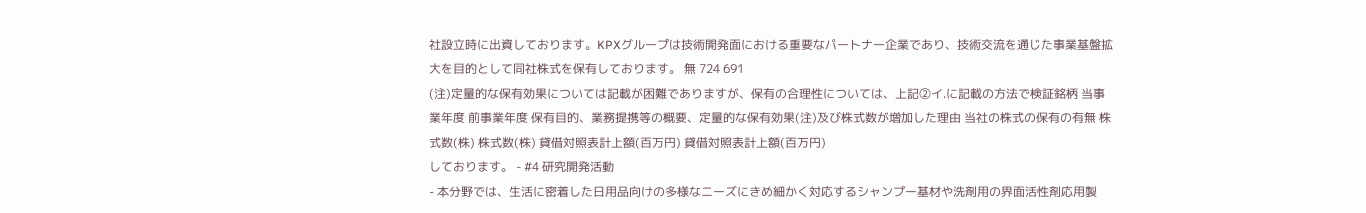社設立時に出資しております。KPXグループは技術開発面における重要なパートナー企業であり、技術交流を通じた事業基盤拡大を目的として同社株式を保有しております。 無 724 691
(注)定量的な保有効果については記載が困難でありますが、保有の合理性については、上記②イ.に記載の方法で検証銘柄 当事業年度 前事業年度 保有目的、業務提携等の概要、定量的な保有効果(注)及び株式数が増加した理由 当社の株式の保有の有無 株式数(株) 株式数(株) 貸借対照表計上額(百万円) 貸借対照表計上額(百万円)
しております。 - #4 研究開発活動
- 本分野では、生活に密着した日用品向けの多様なニーズにきめ細かく対応するシャンプー基材や洗剤用の界面活性剤応用製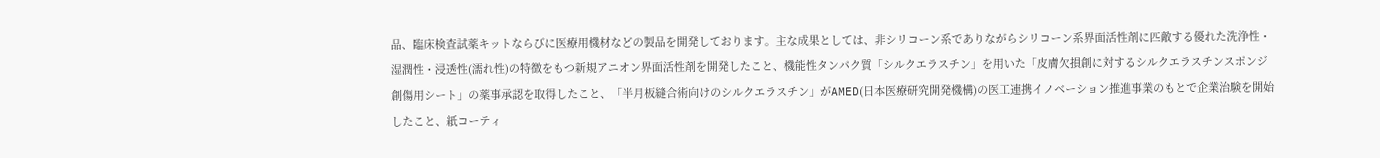品、臨床検査試薬キットならびに医療用機材などの製品を開発しております。主な成果としては、非シリコーン系でありながらシリコーン系界面活性剤に匹敵する優れた洗浄性・湿潤性・浸透性(濡れ性)の特徴をもつ新規アニオン界面活性剤を開発したこと、機能性タンパク質「シルクエラスチン」を用いた「皮膚欠損創に対するシルクエラスチンスポンジ創傷用シート」の薬事承認を取得したこと、「半月板縫合術向けのシルクエラスチン」がAMED(日本医療研究開発機構)の医工連携イノベーション推進事業のもとで企業治験を開始したこと、紙コーティ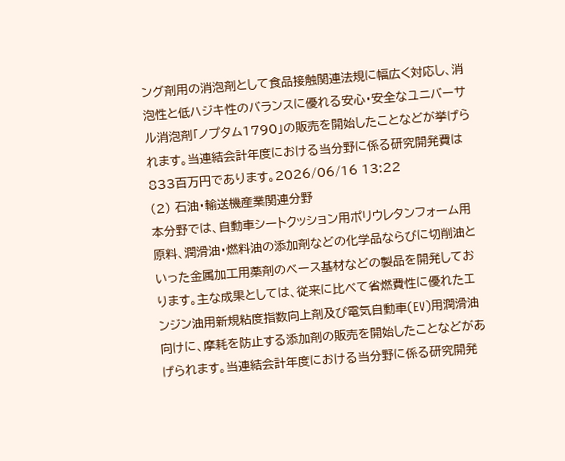ング剤用の消泡剤として食品接触関連法規に幅広く対応し、消泡性と低ハジキ性のバランスに優れる安心・安全なユニバーサル消泡剤「ノプタム1790」の販売を開始したことなどが挙げられます。当連結会計年度における当分野に係る研究開発費は833百万円であります。2026/06/16 13:22
(2) 石油・輸送機産業関連分野
本分野では、自動車シートクッション用ポリウレタンフォーム用原料、潤滑油・燃料油の添加剤などの化学品ならびに切削油といった金属加工用薬剤のベース基材などの製品を開発しております。主な成果としては、従来に比べて省燃費性に優れたエンジン油用新規粘度指数向上剤及び電気自動車(EV)用潤滑油向けに、摩耗を防止する添加剤の販売を開始したことなどがあげられます。当連結会計年度における当分野に係る研究開発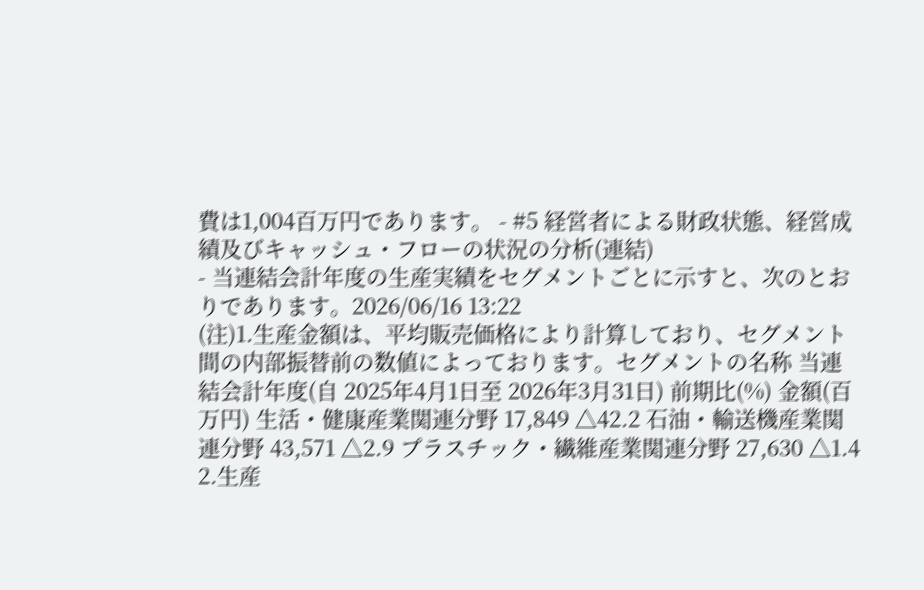費は1,004百万円であります。 - #5 経営者による財政状態、経営成績及びキャッシュ・フローの状況の分析(連結)
- 当連結会計年度の生産実績をセグメントごとに示すと、次のとおりであります。2026/06/16 13:22
(注)1.生産金額は、平均販売価格により計算しており、セグメント間の内部振替前の数値によっております。セグメントの名称 当連結会計年度(自 2025年4月1日至 2026年3月31日) 前期比(%) 金額(百万円) 生活・健康産業関連分野 17,849 △42.2 石油・輸送機産業関連分野 43,571 △2.9 プラスチック・繊維産業関連分野 27,630 △1.4
2.生産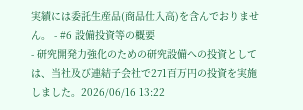実績には委託生産品(商品仕入高)を含んでおりません。 - #6 設備投資等の概要
- 研究開発力強化のための研究設備への投資としては、当社及び連結子会社で271百万円の投資を実施しました。2026/06/16 13:22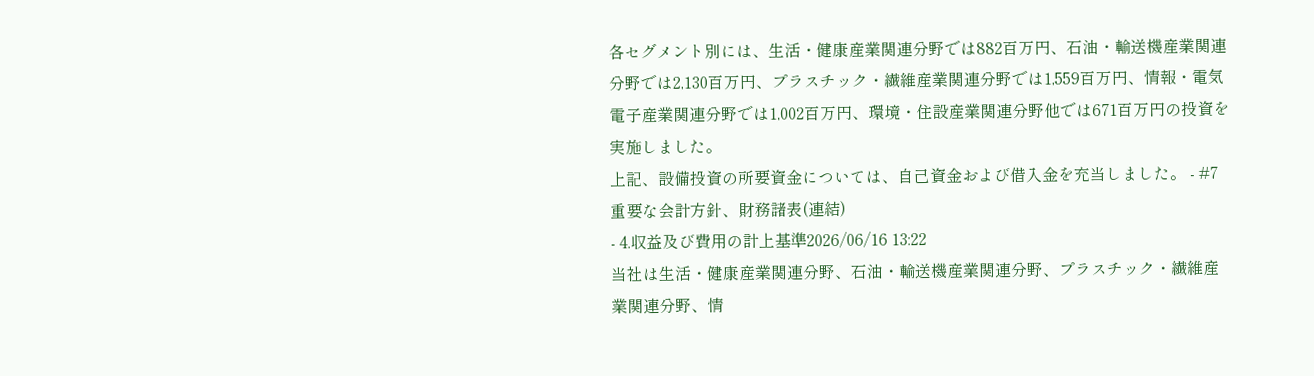各セグメント別には、生活・健康産業関連分野では882百万円、石油・輸送機産業関連分野では2,130百万円、プラスチック・繊維産業関連分野では1,559百万円、情報・電気電子産業関連分野では1,002百万円、環境・住設産業関連分野他では671百万円の投資を実施しました。
上記、設備投資の所要資金については、自己資金および借入金を充当しました。 - #7 重要な会計方針、財務諸表(連結)
- 4.収益及び費用の計上基準2026/06/16 13:22
当社は生活・健康産業関連分野、石油・輸送機産業関連分野、プラスチック・繊維産業関連分野、情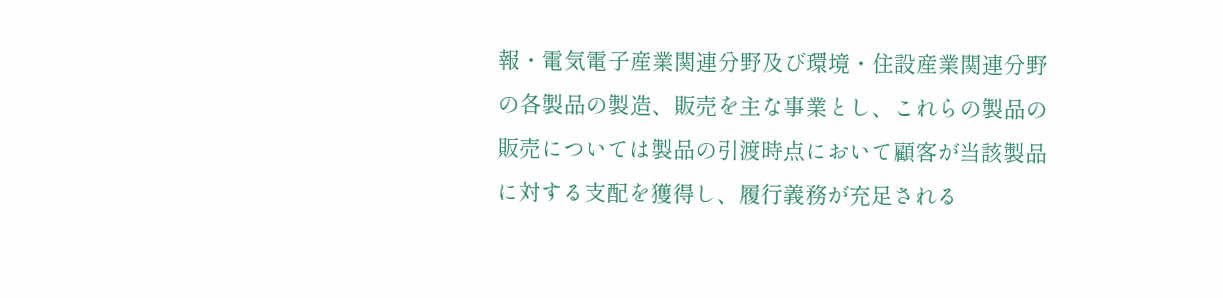報・電気電子産業関連分野及び環境・住設産業関連分野の各製品の製造、販売を主な事業とし、これらの製品の販売については製品の引渡時点において顧客が当該製品に対する支配を獲得し、履行義務が充足される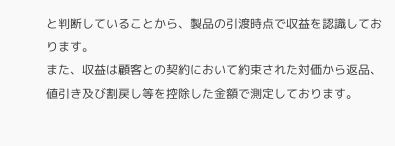と判断していることから、製品の引渡時点で収益を認識しております。
また、収益は顧客との契約において約束された対価から返品、値引き及び割戻し等を控除した金額で測定しております。